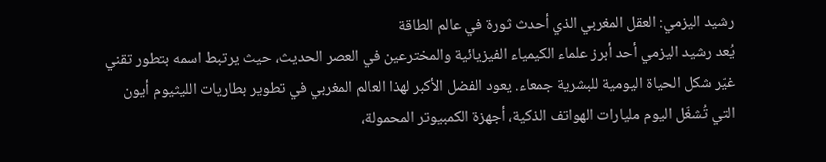رشيد اليزمي: العقل المغربي الذي أحدث ثورة في عالم الطاقة
يُعد رشيد اليزمي أحد أبرز علماء الكيمياء الفيزيائية والمخترعين في العصر الحديث، حيث يرتبط اسمه بتطور تقني غيّر شكل الحياة اليومية للبشرية جمعاء. يعود الفضل الأكبر لهذا العالم المغربي في تطوير بطاريات الليثيوم أيون التي تُشغّل اليوم مليارات الهواتف الذكية، أجهزة الكمبيوتر المحمولة،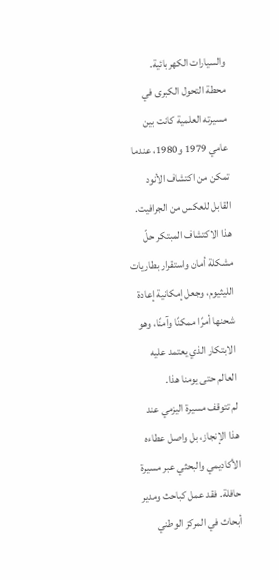والسيارات الكهربائية.
محطة التحول الكبرى في مسيرته العلمية كانت بين عامي 1979 و1980، عندما تمكن من اكتشاف الأنود القابل للعكس من الجرافيت. هذا الاكتشاف المبتكر حلّ مشكلة أمان واستقرار بطاريات الليثيوم، وجعل إمكانية إعادة شحنها أمرًا ممكنًا وآمنًا، وهو الابتكار الذي يعتمد عليه العالم حتى يومنا هذا.
لم تتوقف مسيرة اليزمي عند هذا الإنجاز، بل واصل عطاءه الأكاديمي والبحثي عبر مسيرة حافلة. فقد عمل كباحث ومدير أبحاث في المركز الوطني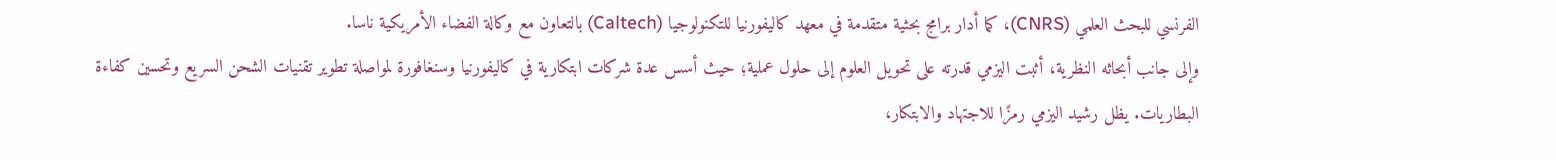الفرنسي للبحث العلمي (CNRS)، كما أدار برامج بحثية متقدمة في معهد كاليفورنيا للتكنولوجيا (Caltech) بالتعاون مع وكالة الفضاء الأمريكية ناسا.
وإلى جانب أبحاثه النظرية، أثبت اليزمي قدرته على تحويل العلوم إلى حلول عملية؛ حيث أسس عدة شركات ابتكارية في كاليفورنيا وسنغافورة لمواصلة تطوير تقنيات الشحن السريع وتحسين كفاءة البطاريات. يظل رشيد اليزمي رمزًا للاجتهاد والابتكار،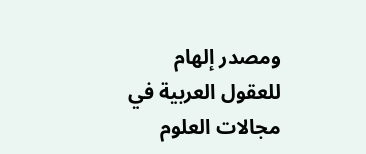ومصدر إلهام للعقول العربية في مجالات العلوم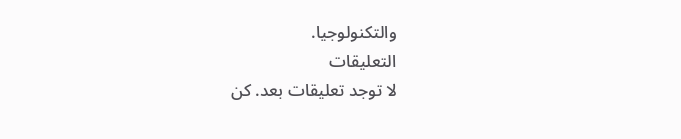والتكنولوجيا.
التعليقات
لا توجد تعليقات بعد. كن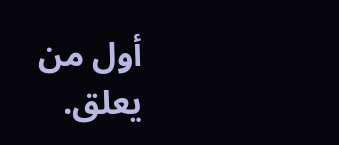أول من يعلق.